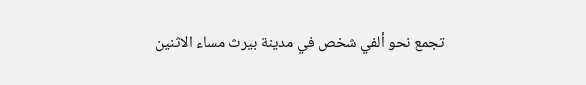تجمع نحو ألفي شخص في مدينة بيرث مساء الاثنين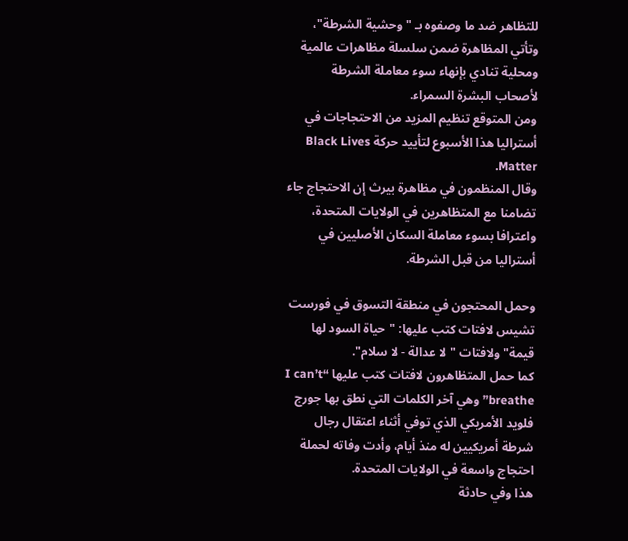للتظاهر ضد ما وصفوه بـ "وحشية الشرطة"، وتأتي المظاهرة ضمن سلسلة مظاهرات عالمية ومحلية تنادي بإنهاء سوء معاملة الشرطة لأصحاب البشرة السمراء.
ومن المتوقع تنظيم المزيد من الاحتجاجات في أستراليا هذا الأسبوع لتأييد حركة Black Lives Matter.
وقال المنظمون في مظاهرة بيرث إن الاحتجاج جاء تضامنا مع المتظاهرين في الولايات المتحدة، واعترافا بسوء معاملة السكان الأصليين في أستراليا من قبل الشرطة.

وحمل المحتجون في منطقة التسوق في فورست تشيس لافتات كتب عليها: "حياة السود لها قيمة" ولافتات "لا عدالة - لا سلام".
كما حمل المتظاهرون لافتات كتب عليها “I can’t breathe” وهي آخر الكلمات التي نطق بها جورج فلويد الأمريكي الذي توفي أثناء اعتقال رجال شرطة أمريكيين له منذ أيام، وأدت وفاته لحملة احتجاج واسعة في الولايات المتحدة.
هذا وفي حادثة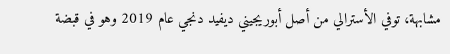مشابهة، توفي الأسترالي من أصل أبوريجيني ديفيد دنجي عام 2019 وهو في قبضة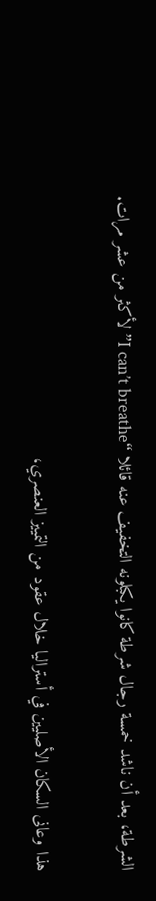الشرطة، بعد أن ناشد خمسة رجال شرطة كانوا يكبلونه التخفيف عنه قائلا “I can’t breathe” لأكثر من عشر مرات.

هذا وعانى السكان الأصليين في أستراليا خلال عقود من التمييز العنصري،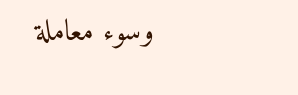وسوء معاملة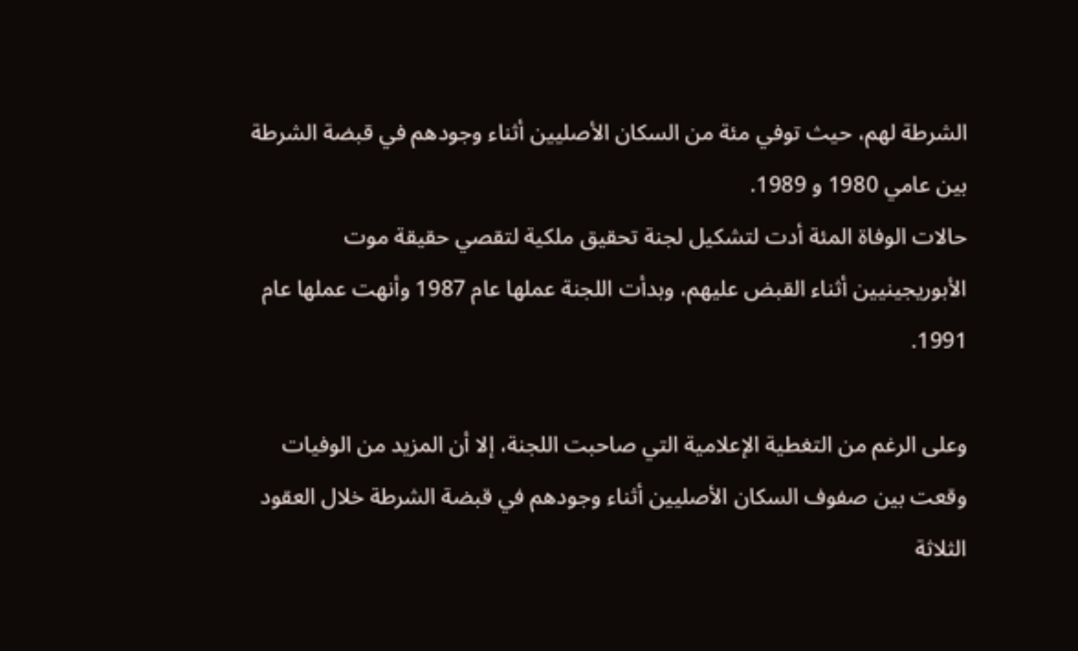الشرطة لهم، حيث توفي مئة من السكان الأصليين أثناء وجودهم في قبضة الشرطة بين عامي 1980 و 1989.
حالات الوفاة المئة أدت لتشكيل لجنة تحقيق ملكية لتقصي حقيقة موت الأبوريجينيين أثناء القبض عليهم، وبدأت اللجنة عملها عام 1987 وأنهت عملها عام 1991.

وعلى الرغم من التغطية الإعلامية التي صاحبت اللجنة، إلا أن المزيد من الوفيات وقعت بين صفوف السكان الأصليين أثناء وجودهم في قبضة الشرطة خلال العقود الثلاثة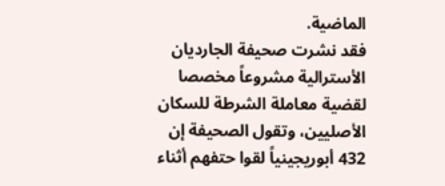الماضية.
فقد نشرت صحيفة الجارديان الأسترالية مشروعاً مخصصا لقضية معاملة الشرطة للسكان الأصليين، وتقول الصحيفة إن 432 أبوريجينياً لقوا حتفهم أثناء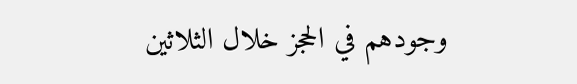وجودهم في الحجز خلال الثلاثين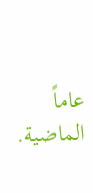عاماً الماضية.